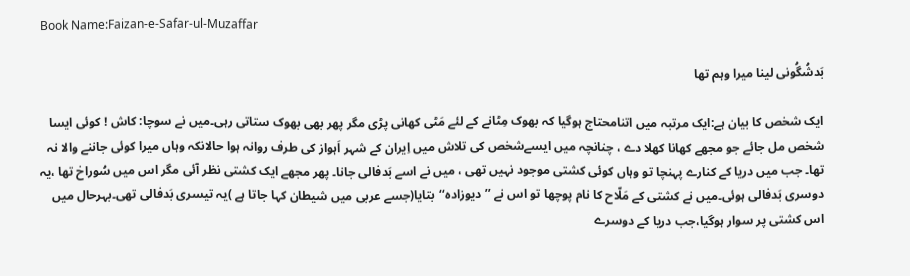Book Name:Faizan-e-Safar-ul-Muzaffar

بَدشُگُونی لینا میرا وہم تھا

ایک شخص کا بیان ہے:ایک مرتبہ میں اتنامحتاج ہوگیا کہ بھوک مِٹانے کے لئے مَٹی کھانی پڑی مگر پھر بھی بھوک ستاتی رہی۔میں نے سوچا: کاش ! کوئی ایسا شخص مل جائے جو مجھے کھانا کھلا دے ، چنانچہ میں ایسےشخص کی تلاش میں اِیران کے شہر اَہواز کی طرف روانہ ہوا حالانکہ وہاں میرا کوئی جاننے والا نہ تھا۔ جب میں دریا کے کنارے پہنچا تو وہاں کوئی کشتی موجود نہیں تھی ، میں نے اسے بَدفالی جانا۔ پھر مجھے ایک کشتی نظر آئی مگر اس میں سُوراخ تھا ،یہ دوسری بَدفالی ہوئی۔میں نے کشتی کے مَلّاح کا نام پوچھا تو اس نے ’’دیوزادہ‘‘بتایا(جسے عربی میں شیطان کہا جاتا ہے )یہ تیسری بَدفالی تھی۔بہرحال میں اس کشتی پر سوار ہوگیا،جب دریا کے دوسرے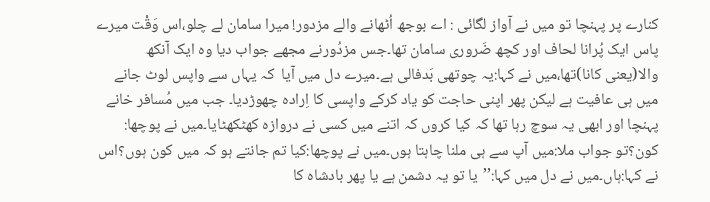کنارے پر پہنچا تو میں نے آواز لگائی : اے بوجھ اُٹھانے والے مزدور! میرا سامان لے چلو،اس وَقْت میرے پاس ایک پُرانا لحاف اور کچھ ضَروری سامان تھا۔جس مزدُورنے مجھے جواب دیا وہ ایک آنکھ والا(یعنی کانا)تھا،میں نے کہا:یہ چوتھی بَدفالی ہے۔میرے دل میں آیا  کہ یہاں سے واپس لوٹ جانے میں ہی عافیت ہے لیکن پھر اپنی حاجت کو یاد کرکے واپسی کا اِرادہ چھوڑدیا۔ جب میں مُسافر خانے پہنچا اور ابھی یہ سوچ رہا تھا کہ کیا کروں کہ اتنے میں کسی نے دروازہ کھٹکھٹایا۔میں نے پوچھا: کون؟تو جواب ملا:میں آپ سے ہی ملنا چاہتا ہوں۔میں نے پوچھا:کیا تم جانتے ہو کہ میں کون ہوں؟اس نے کہا:ہاں۔میں نے دل میں کہا:’’یا تو یہ دشمن ہے یا پھر بادشاہ کا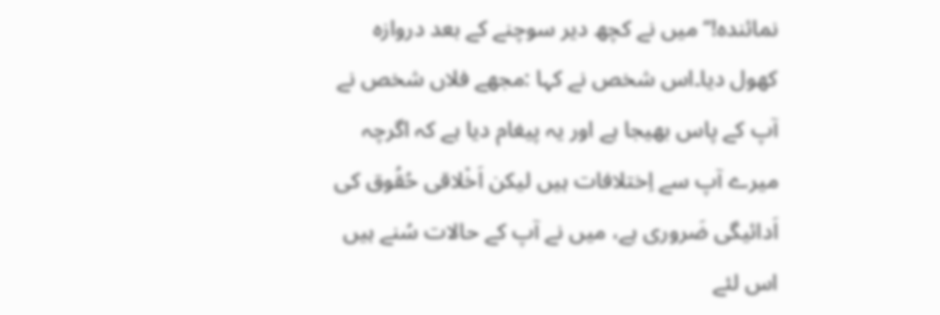نمائندہ!‘‘میں نے کچھ دیر سوچنے کے بعد دروازہ کھول دیا۔اس شخص نے کہا :مجھے فلاں شخص نے آپ کے پاس بھیجا ہے اور یہ پیغام دیا ہے کہ اگرچہ میرے آپ سے اِختلافات ہیں لیکن اَخْلاقی حُقُوق کی اَدائیگی ضَروری ہے، میں نے آپ کے حالات سُنے ہیں اس لئے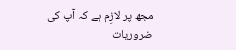مجھ پر لازِم ہے کہ آپ کی ضروریات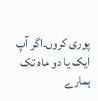پوری کروں۔اگر آپ ایک یا دو ماہ تک ہمارے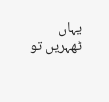یہاں ٹھہریں تو